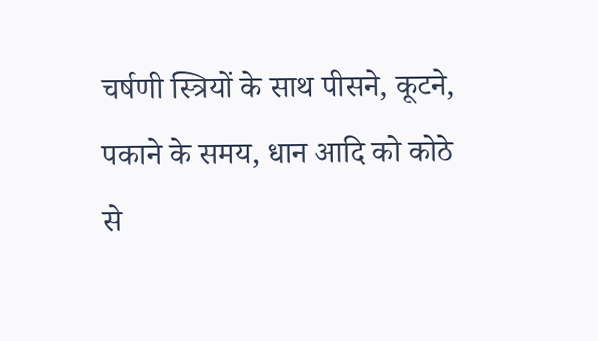चर्षणी स्त्रियों के साथ पीसने, कूटने, पकाने के समय, धान आदि को कोठे से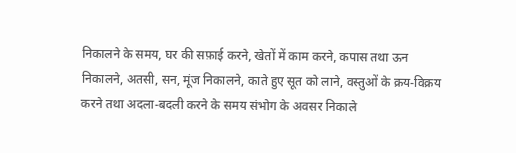निकालने के समय, घर की सफ़ाई करने, खेतों में काम करने, कपास तथा ऊन निकालने, अतसी, सन, मूंज निकालने, काते हुए सूत को लाने, वस्तुओं के क्रय-विक्रय करने तथा अदला-बदली करने के समय संभोग के अवसर निकाले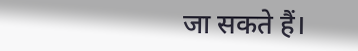जा सकते हैं।